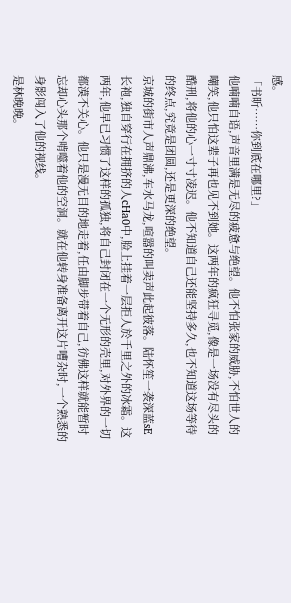感。
「书昕……你到底在哪里?」
他喃喃自语,声音里满是无尽的疲惫与绝望。他不怕张家的威胁,不怕世人的嘲笑,他只怕这辈子再也见不到她。这两年的疯狂寻觅,像是一场没有尽头的酷刑,将他的心一寸寸凌迟。他不知道自己还能坚持多久,也不知道这场等待的终点,究竟是团圆,还是更深的绝望。
京城的街市人声鼎沸,车水马龙,喧嚣的叫卖声此起彼落。陆怀笙一袭深蓝sE长袍,独自穿行在拥挤的人cHa0中,脸上挂着一层拒人於千里之外的冰霜。这两年,他早已习惯了这样的孤独,将自己封闭在一个无形的壳里,对外界的一切都漠不关心。他只是漫无目的地走着,任由脚步带着自己,彷佛这样就能暂时忘却心头那个啃噬着他的空洞。就在他转身准备离开这片嘈杂时,一个熟悉的身影闯入了他的视线。
是林晚晚。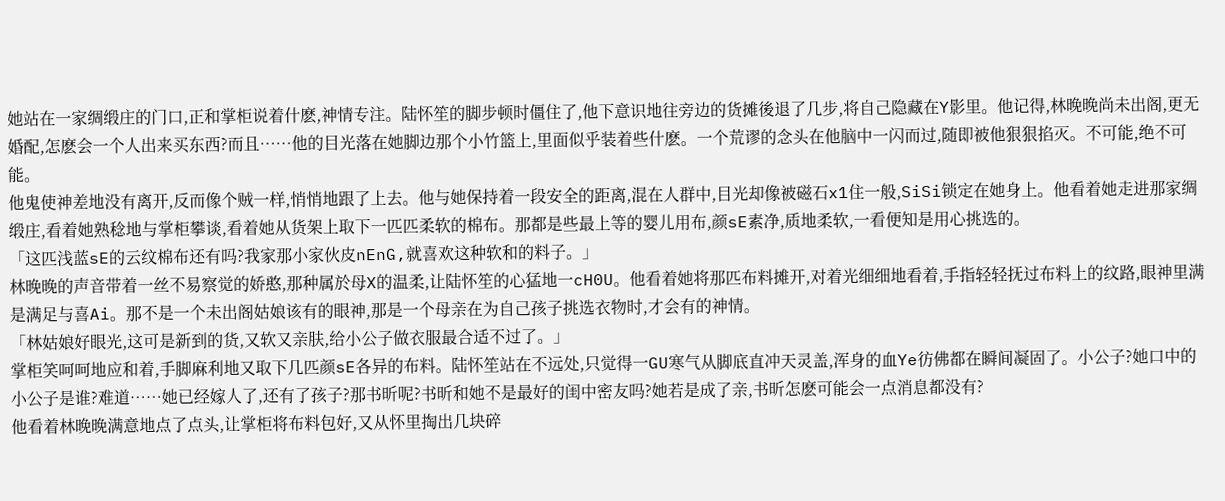她站在一家绸缎庄的门口,正和掌柜说着什麽,神情专注。陆怀笙的脚步顿时僵住了,他下意识地往旁边的货摊後退了几步,将自己隐藏在Y影里。他记得,林晚晚尚未出阁,更无婚配,怎麽会一个人出来买东西?而且……他的目光落在她脚边那个小竹篮上,里面似乎装着些什麽。一个荒谬的念头在他脑中一闪而过,随即被他狠狠掐灭。不可能,绝不可能。
他鬼使神差地没有离开,反而像个贼一样,悄悄地跟了上去。他与她保持着一段安全的距离,混在人群中,目光却像被磁石x1住一般,SiSi锁定在她身上。他看着她走进那家绸缎庄,看着她熟稔地与掌柜攀谈,看着她从货架上取下一匹匹柔软的棉布。那都是些最上等的婴儿用布,颜sE素净,质地柔软,一看便知是用心挑选的。
「这匹浅蓝sE的云纹棉布还有吗?我家那小家伙皮nEnG,就喜欢这种软和的料子。」
林晚晚的声音带着一丝不易察觉的娇憨,那种属於母X的温柔,让陆怀笙的心猛地一cH0U。他看着她将那匹布料摊开,对着光细细地看着,手指轻轻抚过布料上的纹路,眼神里满是满足与喜Ai。那不是一个未出阁姑娘该有的眼神,那是一个母亲在为自己孩子挑选衣物时,才会有的神情。
「林姑娘好眼光,这可是新到的货,又软又亲肤,给小公子做衣服最合适不过了。」
掌柜笑呵呵地应和着,手脚麻利地又取下几匹颜sE各异的布料。陆怀笙站在不远处,只觉得一GU寒气从脚底直冲天灵盖,浑身的血Ye彷佛都在瞬间凝固了。小公子?她口中的小公子是谁?难道……她已经嫁人了,还有了孩子?那书昕呢?书昕和她不是最好的闺中密友吗?她若是成了亲,书昕怎麽可能会一点消息都没有?
他看着林晚晚满意地点了点头,让掌柜将布料包好,又从怀里掏出几块碎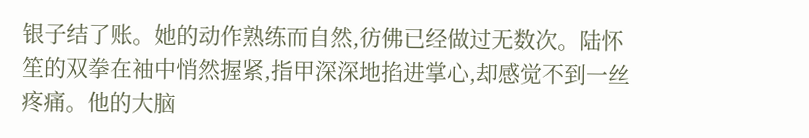银子结了账。她的动作熟练而自然,彷佛已经做过无数次。陆怀笙的双拳在袖中悄然握紧,指甲深深地掐进掌心,却感觉不到一丝疼痛。他的大脑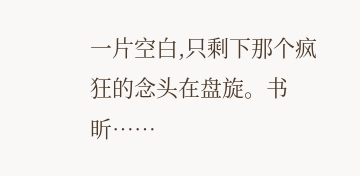一片空白,只剩下那个疯狂的念头在盘旋。书昕……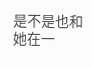是不是也和她在一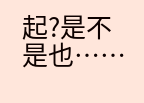起?是不是也……